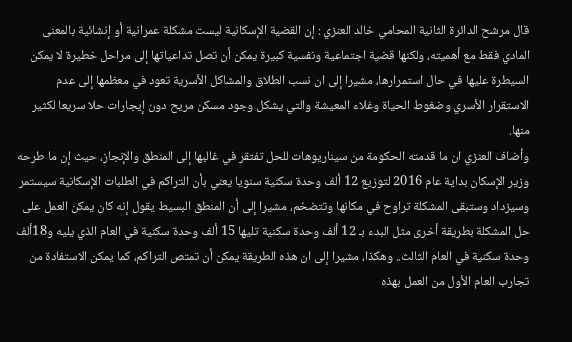قال مرشح الدائرة الثانية المحامي خالد العنزي : إن القضية الإسكانية ليست مشكلة عمرانية أو إنشائية بالمعنى المادي فقط مع أهميته، ولكنها قضية اجتماعية ونفسية كبيرة يمكن أن تصل تداعياتها إلى مراحل خطيرة لا يمكن السيطرة عليها في حال استمرارها، مشيرا إلى ان نسب الطلاق والمشاكل الأسرية تعود في معظمها إلى عدم الاستقرار الأسري وضغوط الحياة وغلاء المعيشة والتي يشكل وجود مسكن مريح دون إيجارات حلا سريعا لكثير منها.
وأضاف العنزي ان ما قدمته الحكومة من سيناريوهات للحل تفتقر في غالبها إلى المنطق والإنجاز، حيث إن ما طرحه وزير الإسكان بداية عام 2016 لتوزيع 12 ألف وحدة سكنية سنويا يعني بأن التراكم في الطلبات الإسكانية سيستمر وسيزداد وستبقى المشكلة تراوح في مكانها وتتضخم، مشيرا إلى أن المنطق البسيط يقول إنه كان يمكن العمل على حل المشكلة بطريقة أخرى مثل البدء بـ 12 ألف وحدة سكنية تليها 15 ألف وحدة سكنية في العام الذي يليه و18ألف وحدة سكنية في العام الثالث.. وهكذا، مشيرا إلى ان هذه الطريقة يمكن أن تمتص التراكم، كما يمكن الاستفادة من تجارب العام الأول من العمل بهذه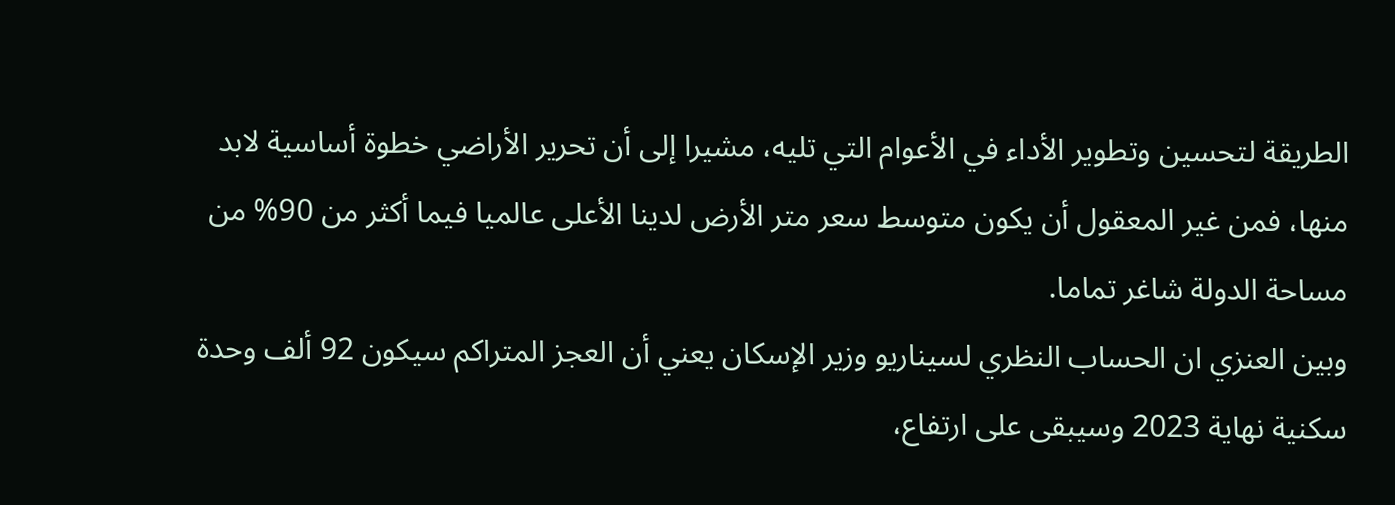الطريقة لتحسين وتطوير الأداء في الأعوام التي تليه، مشيرا إلى أن تحرير الأراضي خطوة أساسية لابد منها، فمن غير المعقول أن يكون متوسط سعر متر الأرض لدينا الأعلى عالميا فيما أكثر من 90% من مساحة الدولة شاغر تماما.
وبين العنزي ان الحساب النظري لسيناريو وزير الإسكان يعني أن العجز المتراكم سيكون 92 ألف وحدة سكنية نهاية 2023 وسيبقى على ارتفاع،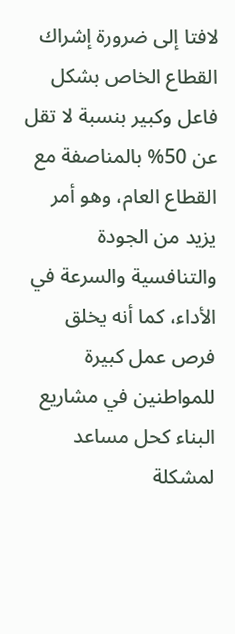لافتا إلى ضرورة إشراك القطاع الخاص بشكل فاعل وكبير بنسبة لا تقل عن 50% بالمناصفة مع القطاع العام، وهو أمر يزيد من الجودة والتنافسية والسرعة في الأداء، كما أنه يخلق فرص عمل كبيرة للمواطنين في مشاريع البناء كحل مساعد لمشكلة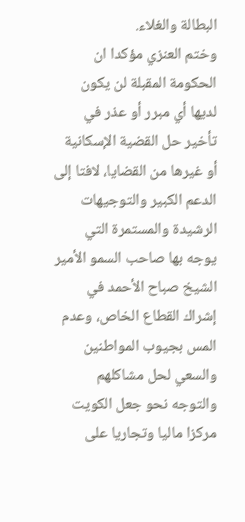البطالة والغلاء.
وختم العنزي مؤكدا ان الحكومة المقبلة لن يكون لديها أي مبرر أو عذر في تأخير حل القضية الإسكانية أو غيرها من القضايا، لافتا إلى الدعم الكبير والتوجيهات الرشيدة والمستمرة التي يوجه بها صاحب السمو الأمير الشيخ صباح الأحمد في إشراك القطاع الخاص، وعدم المس بجيوب المواطنين والسعي لحل مشاكلهم والتوجه نحو جعل الكويت مركزا ماليا وتجاريا على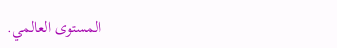المستوى العالمي.